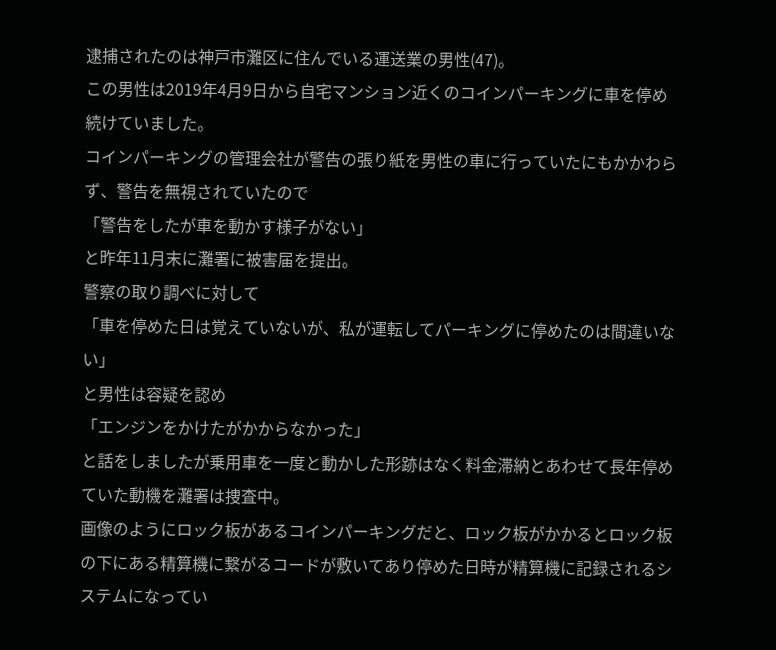逮捕されたのは神戸市灘区に住んでいる運送業の男性(47)。
この男性は2019年4月9日から自宅マンション近くのコインパーキングに車を停め続けていました。
コインパーキングの管理会社が警告の張り紙を男性の車に行っていたにもかかわらず、警告を無視されていたので
「警告をしたが車を動かす様子がない」
と昨年11月末に灘署に被害届を提出。
警察の取り調べに対して
「車を停めた日は覚えていないが、私が運転してパーキングに停めたのは間違いない」
と男性は容疑を認め
「エンジンをかけたがかからなかった」
と話をしましたが乗用車を一度と動かした形跡はなく料金滞納とあわせて長年停めていた動機を灘署は捜査中。
画像のようにロック板があるコインパーキングだと、ロック板がかかるとロック板の下にある精算機に繋がるコードが敷いてあり停めた日時が精算機に記録されるシステムになってい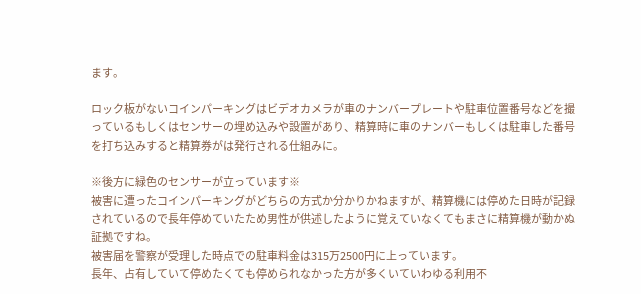ます。

ロック板がないコインパーキングはビデオカメラが車のナンバープレートや駐車位置番号などを撮っているもしくはセンサーの埋め込みや設置があり、精算時に車のナンバーもしくは駐車した番号を打ち込みすると精算券がは発行される仕組みに。

※後方に緑色のセンサーが立っています※
被害に遭ったコインパーキングがどちらの方式か分かりかねますが、精算機には停めた日時が記録されているので長年停めていたため男性が供述したように覚えていなくてもまさに精算機が動かぬ証拠ですね。
被害届を警察が受理した時点での駐車料金は315万2500円に上っています。
長年、占有していて停めたくても停められなかった方が多くいていわゆる利用不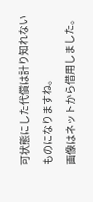可状態にした代償は計り知れないものになりますね。
画像はネットから借用しました。